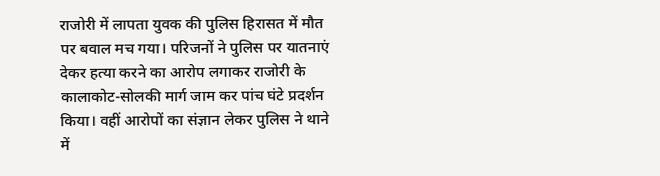राजोरी में लापता युवक की पुलिस हिरासत में मौत पर बवाल मच गया। परिजनों ने पुलिस पर यातनाएं देकर हत्या करने का आरोप लगाकर राजोरी के कालाकोट-सोलकी मार्ग जाम कर पांच घंटे प्रदर्शन किया। वहीं आरोपों का संज्ञान लेकर पुलिस ने थाने में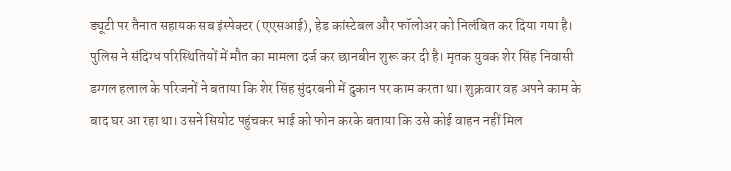ड्यूटी पर तैनात सहायक सब इंस्पेक्टर (एएसआई), हेड कांस्टेबल और फॉलोअर को निलंबित कर दिया गया है।
पुलिस ने संदिग्ध परिस्थितियों में मौत का मामला दर्ज कर छानबीन शुरू कर दी है। मृतक युवक शेर सिंह निवासी डग्गल हलाल के परिजनों ने बताया कि शेर सिंह सुंदरबनी में दुकान पर काम करता था। शुक्रवार वह अपने काम के बाद घर आ रहा था। उसने सियोट पहुंचकर भाई को फोन करके बताया कि उसे कोई वाहन नहीं मिल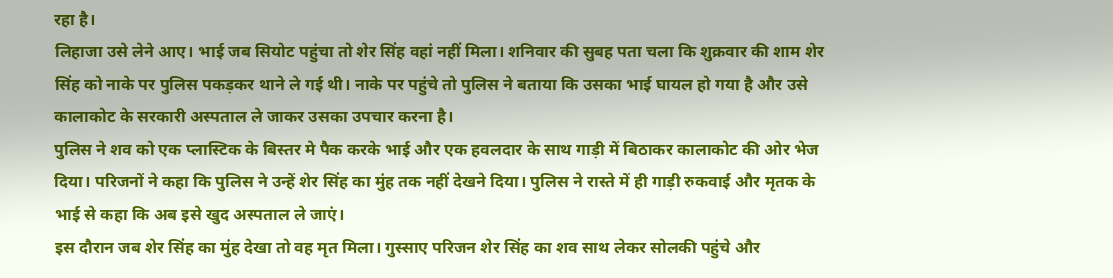रहा है।
लिहाजा उसे लेने आए। भाई जब सियोट पहुंचा तो शेर सिंह वहां नहीं मिला। शनिवार की सुबह पता चला कि शुक्रवार की शाम शेर सिंह को नाके पर पुलिस पकड़कर थाने ले गई थी। नाके पर पहुंचे तो पुलिस ने बताया कि उसका भाई घायल हो गया है और उसे कालाकोट के सरकारी अस्पताल ले जाकर उसका उपचार करना है।
पुलिस ने शव को एक प्लास्टिक के बिस्तर मे पैक करके भाई और एक हवलदार के साथ गाड़ी में बिठाकर कालाकोट की ओर भेज दिया। परिजनों ने कहा कि पुलिस ने उन्हें शेर सिंह का मुंह तक नहीं देखने दिया। पुलिस ने रास्ते में ही गाड़ी रुकवाई और मृतक के भाई से कहा कि अब इसे खुद अस्पताल ले जाएं।
इस दौरान जब शेर सिंह का मुंह देखा तो वह मृत मिला। गुस्साए परिजन शेर सिंह का शव साथ लेकर सोलकी पहुंचे और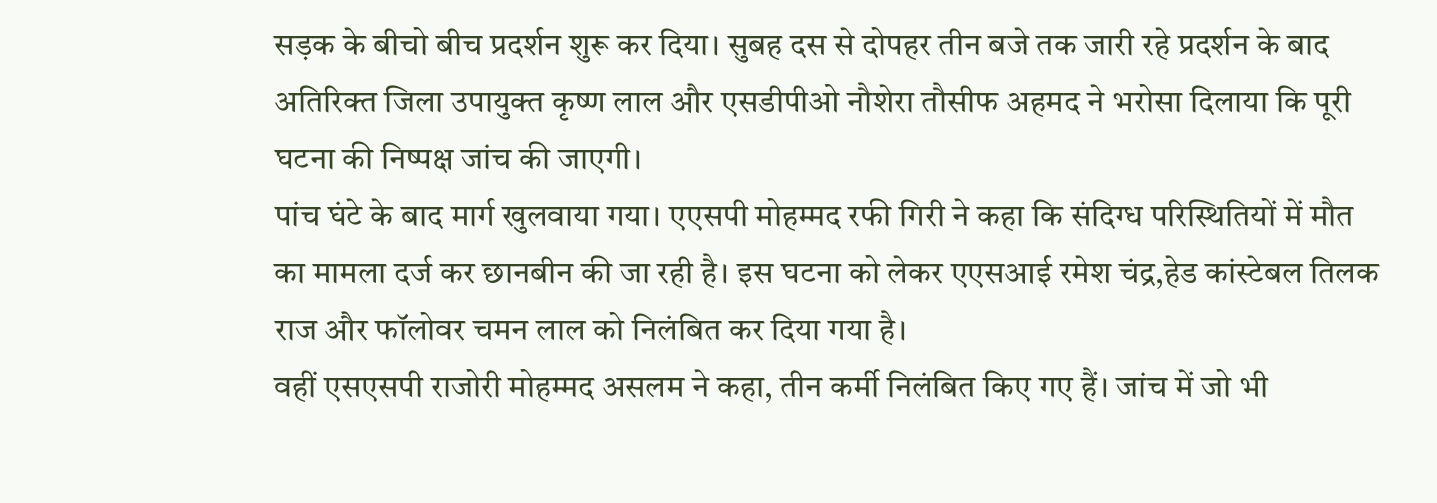सड़क के बीचो बीच प्रदर्शन शुरू कर दिया। सुबह दस से दोपहर तीन बजे तक जारी रहे प्रदर्शन के बाद अतिरिक्त जिला उपायुक्त कृष्ण लाल और एसडीपीओ नौशेरा तौसीफ अहमद ने भरोसा दिलाया कि पूरी घटना की निष्पक्ष जांच की जाएगी।
पांच घंटे के बाद मार्ग खुलवाया गया। एएसपी मोहम्मद रफी गिरी ने कहा कि संदिग्ध परिस्थितियों में मौत का मामला दर्ज कर छानबीन की जा रही है। इस घटना को लेकर एएसआई रमेश चंद्र,हेड कांस्टेबल तिलक राज और फॉलोवर चमन लाल को निलंबित कर दिया गया है।
वहीं एसएसपी राजोरी मोहम्मद असलम ने कहा, तीन कर्मी निलंबित किए गए हैं। जांच में जो भी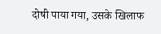दोषी पाया गया, उसके खिलाफ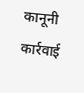कानूनी कार्रवाई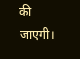की जाएगी।